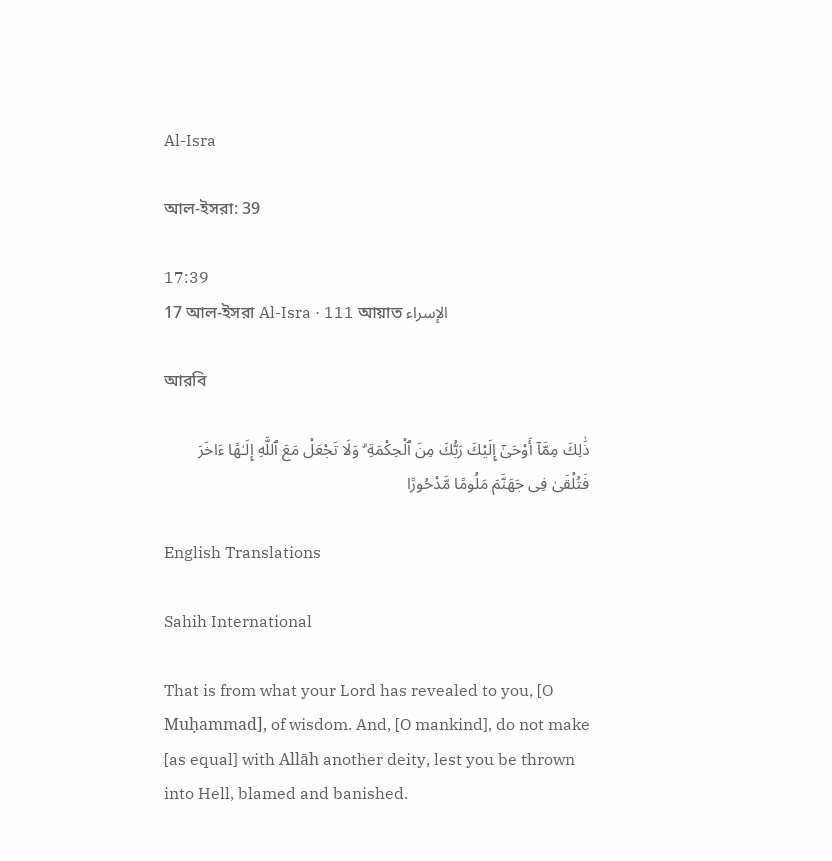Al-Isra

আল-ইসরা: 39

17:39
17 আল-ইসরা Al-Isra · 111 আয়াত الإسراء

আরবি

ذَٰلِكَ مِمَّآ أَوْحَىٰٓ إِلَيْكَ رَبُّكَ مِنَ ٱلْحِكْمَةِ ۗ وَلَا تَجْعَلْ مَعَ ٱللَّهِ إِلَـٰهًا ءَاخَرَ فَتُلْقَىٰ فِى جَهَنَّمَ مَلُومًا مَّدْحُورًا

English Translations

Sahih International

That is from what your Lord has revealed to you, [O Muḥammad], of wisdom. And, [O mankind], do not make [as equal] with Allāh another deity, lest you be thrown into Hell, blamed and banished.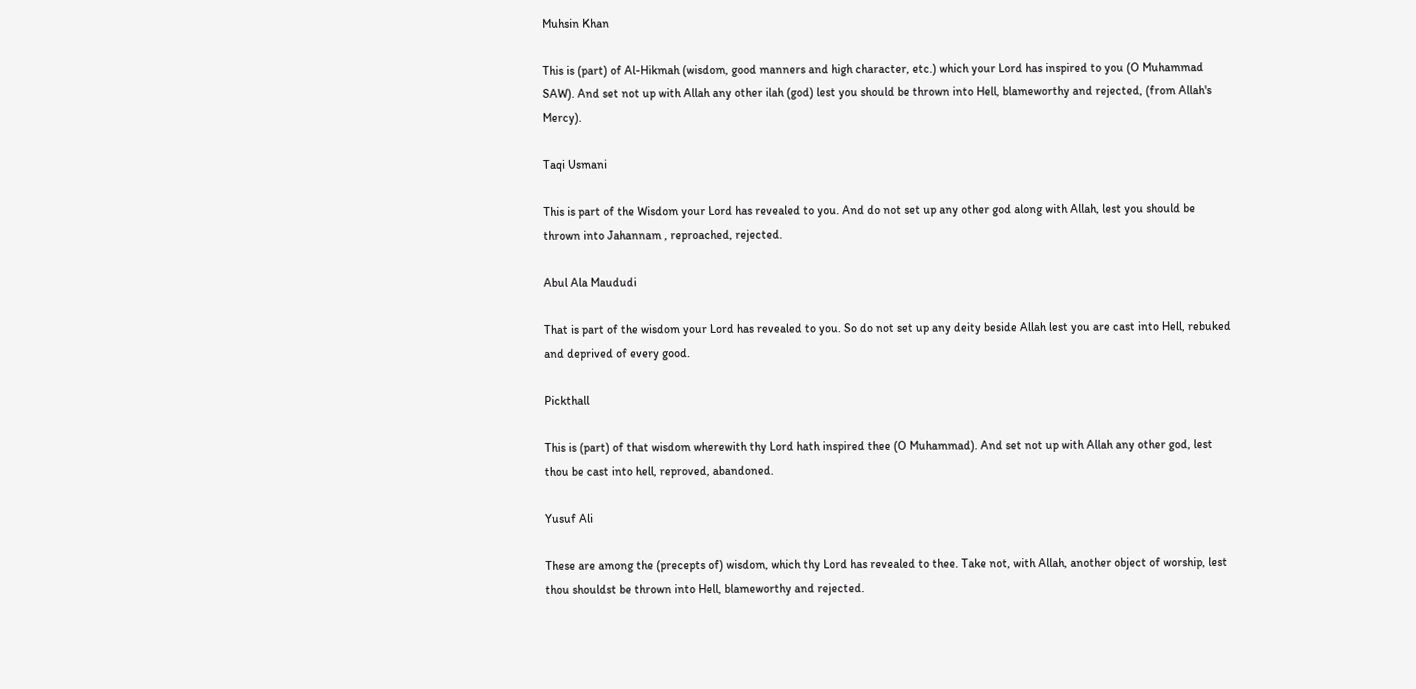Muhsin Khan

This is (part) of Al-Hikmah (wisdom, good manners and high character, etc.) which your Lord has inspired to you (O Muhammad SAW). And set not up with Allah any other ilah (god) lest you should be thrown into Hell, blameworthy and rejected, (from Allah's Mercy).

Taqi Usmani

This is part of the Wisdom your Lord has revealed to you. And do not set up any other god along with Allah, lest you should be thrown into Jahannam , reproached, rejected.

Abul Ala Maududi

That is part of the wisdom your Lord has revealed to you. So do not set up any deity beside Allah lest you are cast into Hell, rebuked and deprived of every good.

Pickthall

This is (part) of that wisdom wherewith thy Lord hath inspired thee (O Muhammad). And set not up with Allah any other god, lest thou be cast into hell, reproved, abandoned.

Yusuf Ali

These are among the (precepts of) wisdom, which thy Lord has revealed to thee. Take not, with Allah, another object of worship, lest thou shouldst be thrown into Hell, blameworthy and rejected.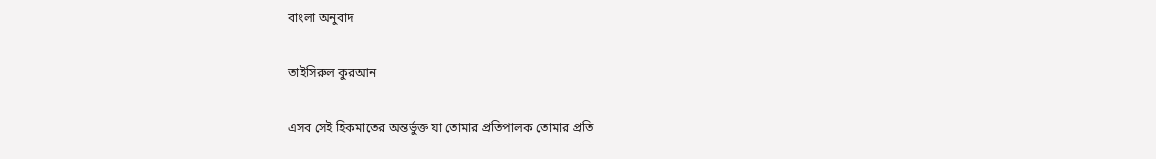বাংলা অনুবাদ

তাইসিরুল কুরআন

এসব সেই হিকমাতের অন্তর্ভুক্ত যা তোমার প্রতিপালক তোমার প্রতি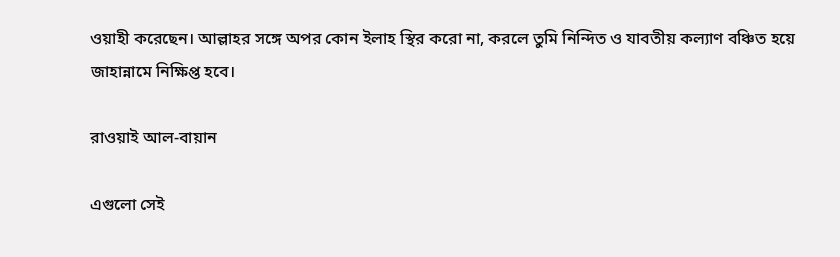ওয়াহী করেছেন। আল্লাহর সঙ্গে অপর কোন ইলাহ স্থির করো না, করলে তুমি নিন্দিত ও যাবতীয় কল্যাণ বঞ্চিত হয়ে জাহান্নামে নিক্ষিপ্ত হবে।

রাওয়াই আল-বায়ান

এগুলো সেই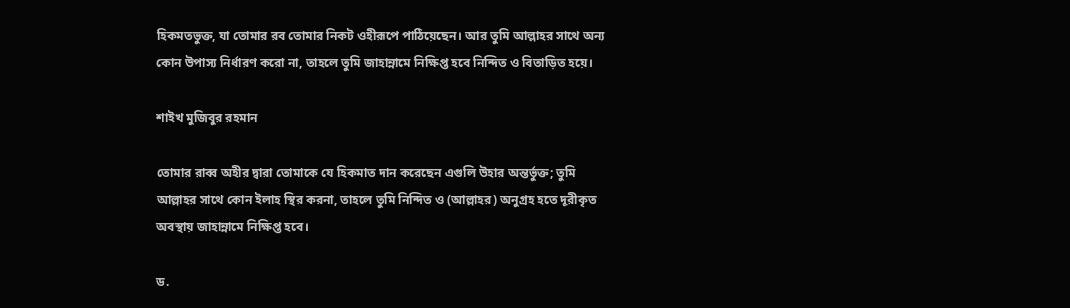হিকমতভুক্ত, যা তোমার রব তোমার নিকট ওহীরূপে পাঠিয়েছেন। আর তুমি আল্লাহর সাথে অন্য কোন উপাস্য নির্ধারণ করো না, তাহলে তুমি জাহান্নামে নিক্ষিপ্ত হবে নিন্দিত ও বিতাড়িত হয়ে।

শাইখ মুজিবুর রহমান

তোমার রাব্ব অহীর দ্বারা তোমাকে যে হিকমাত দান করেছেন এগুলি উহার অন্তর্ভুক্ত; তুমি আল্লাহর সাথে কোন ইলাহ স্থির করনা, তাহলে তুমি নিন্দিত ও (আল্লাহর) অনুগ্রহ হতে দূরীকৃত অবস্থায় জাহান্নামে নিক্ষিপ্ত হবে।

ড.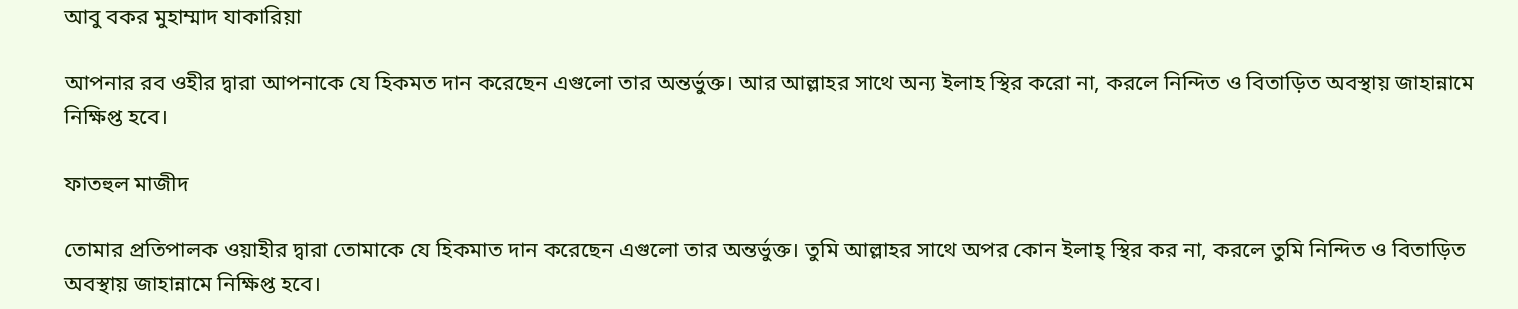আবু বকর মুহাম্মাদ যাকারিয়া

আপনার রব ওহীর দ্বারা আপনাকে যে হিকমত দান করেছেন এগুলো তার অন্তর্ভুক্ত। আর আল্লাহর সাথে অন্য ইলাহ স্থির করো না, করলে নিন্দিত ও বিতাড়িত অবস্থায় জাহান্নামে নিক্ষিপ্ত হবে।

ফাতহুল মাজীদ

তোমার প্রতিপালক ওয়াহীর দ্বারা তোমাকে যে হিকমাত দান করেছেন এগুলো তার অন্তর্ভুক্ত। তুমি আল্লাহর সাথে অপর কোন ইলাহ্ স্থির কর না, করলে তুমি নিন্দিত ও বিতাড়িত অবস্থায় জাহান্নামে নিক্ষিপ্ত হবে।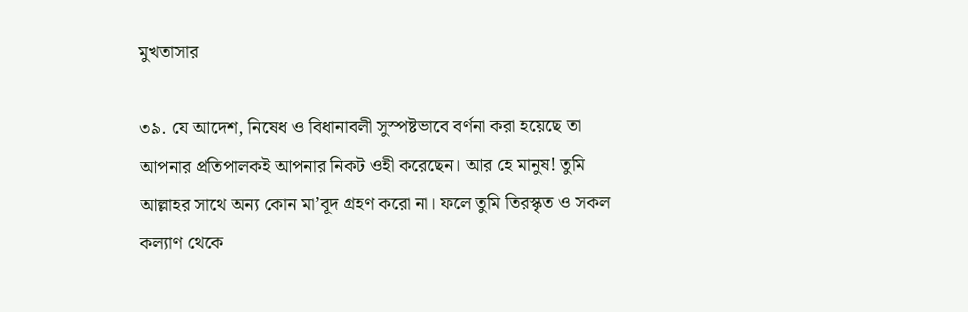মুখতাসার

৩৯. যে আদেশ, নিষেধ ও বিধানাবলী সুস্পষ্টভাবে বর্ণনা করা হয়েছে তা আপনার প্রতিপালকই আপনার নিকট ওহী করেছেন। আর হে মানুষ! তুমি আল্লাহর সাথে অন্য কোন মা’বূদ গ্রহণ করো না। ফলে তুমি তিরস্কৃত ও সকল কল্যাণ থেকে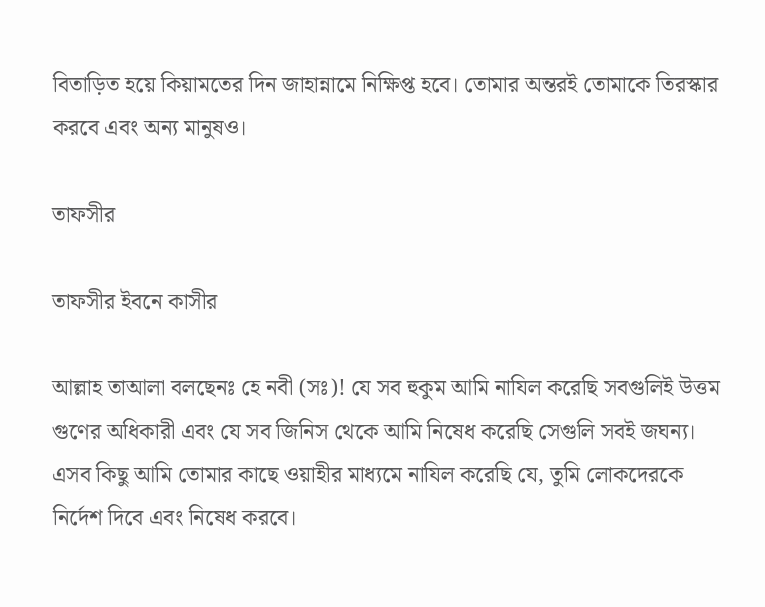বিতাড়িত হয়ে কিয়ামতের দিন জাহান্নামে নিক্ষিপ্ত হবে। তোমার অন্তরই তোমাকে তিরস্কার করবে এবং অন্য মানুষও।

তাফসীর

তাফসীর ইবনে কাসীর

আল্লাহ তাআলা বলছেনঃ হে নবী (সঃ)! যে সব হুকুম আমি নাযিল করেছি সবগুলিই উত্তম গুণের অধিকারী এবং যে সব জিনিস থেকে আমি নিষেধ করেছি সেগুলি সবই জঘন্য। এসব কিছু আমি তোমার কাছে ওয়াহীর মাধ্যমে নাযিল করেছি যে, তুমি লোকদেরকে নির্দেশ দিবে এবং নিষেধ করবে।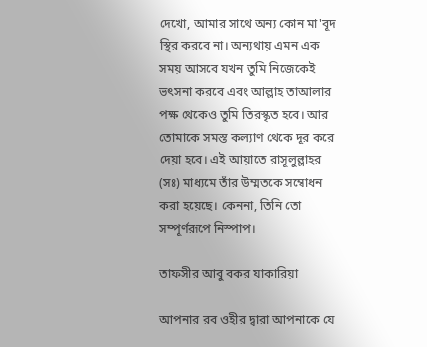দেখো, আমার সাথে অন্য কোন মা'বূদ স্থির করবে না। অন্যথায় এমন এক সময় আসবে যখন তুমি নিজেকেই ভৎসনা করবে এবং আল্লাহ তাআলার পক্ষ থেকেও তুমি তিরস্কৃত হবে। আর তোমাকে সমস্ত কল্যাণ থেকে দূর করে দেয়া হবে। এই আয়াতে রাসূলুল্লাহর (সঃ) মাধ্যমে তাঁর উম্মতকে সম্বোধন করা হয়েছে। কেননা, তিনি তো সম্পূর্ণরূপে নিস্পাপ।

তাফসীর আবু বকর যাকারিয়া

আপনার রব ওহীর দ্বারা আপনাকে যে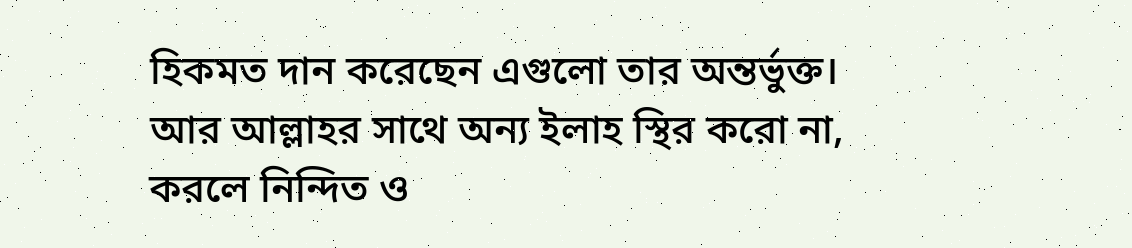হিকমত দান করেছেন এগুলো তার অন্তর্ভুক্ত। আর আল্লাহর সাথে অন্য ইলাহ স্থির করো না, করলে নিন্দিত ও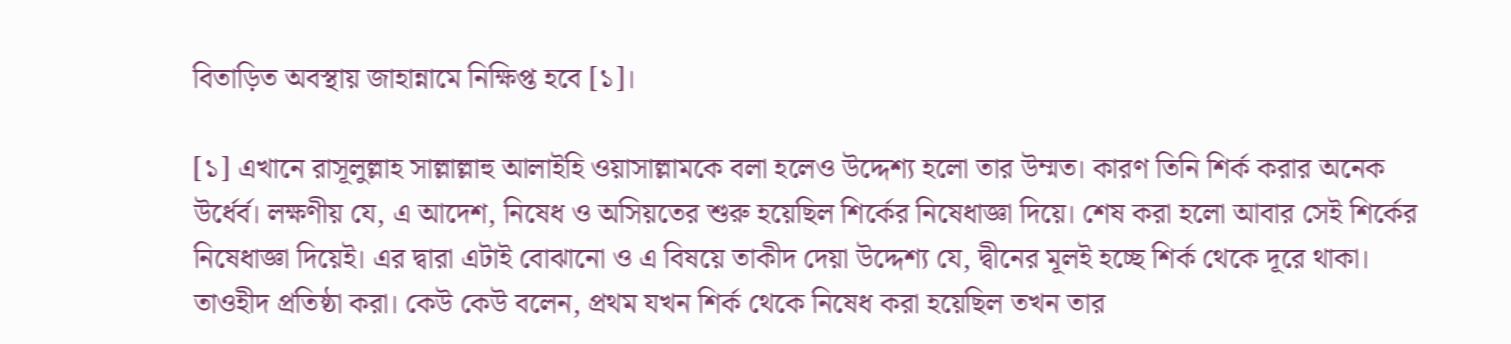বিতাড়িত অবস্থায় জাহান্নামে নিক্ষিপ্ত হবে [১]।

[১] এখানে রাসূলুল্লাহ সাল্লাল্লাহু আলাইহি ওয়াসাল্লামকে বলা হলেও উদ্দেশ্য হলো তার উম্মত। কারণ তিনি শির্ক করার অনেক উর্ধের্ব। লক্ষণীয় যে, এ আদেশ, নিষেধ ও অসিয়তের শুরু হয়েছিল শির্কের নিষেধাজ্ঞা দিয়ে। শেষ করা হলো আবার সেই শির্কের নিষেধাজ্ঞা দিয়েই। এর দ্বারা এটাই বোঝানো ও এ বিষয়ে তাকীদ দেয়া উদ্দেশ্য যে, দ্বীনের মূলই হচ্ছে শির্ক থেকে দূরে থাকা। তাওহীদ প্রতিষ্ঠা করা। কেউ কেউ বলেন, প্রথম যখন শির্ক থেকে নিষেধ করা হয়েছিল তখন তার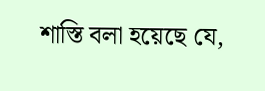শাস্তি বলা হয়েছে যে,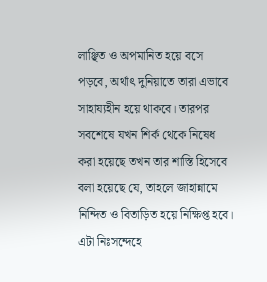লাঞ্ছিত ও অপমানিত হয়ে বসে পড়বে, অর্থাৎ দুনিয়াতে তারা এভাবে সাহায্যহীন হয়ে থাকবে। তারপর সবশেষে যখন শির্ক থেকে নিষেধ করা হয়েছে তখন তার শাস্তি হিসেবে বলা হয়েছে যে, তাহলে জাহান্নামে নিন্দিত ও বিতাড়িত হয়ে নিক্ষিপ্ত হবে। এটা নিঃসন্দেহে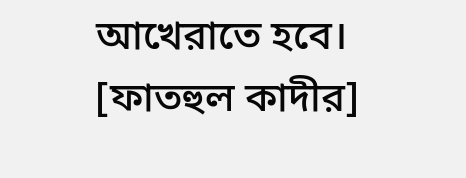আখেরাতে হবে। [ফাতহুল কাদীর]